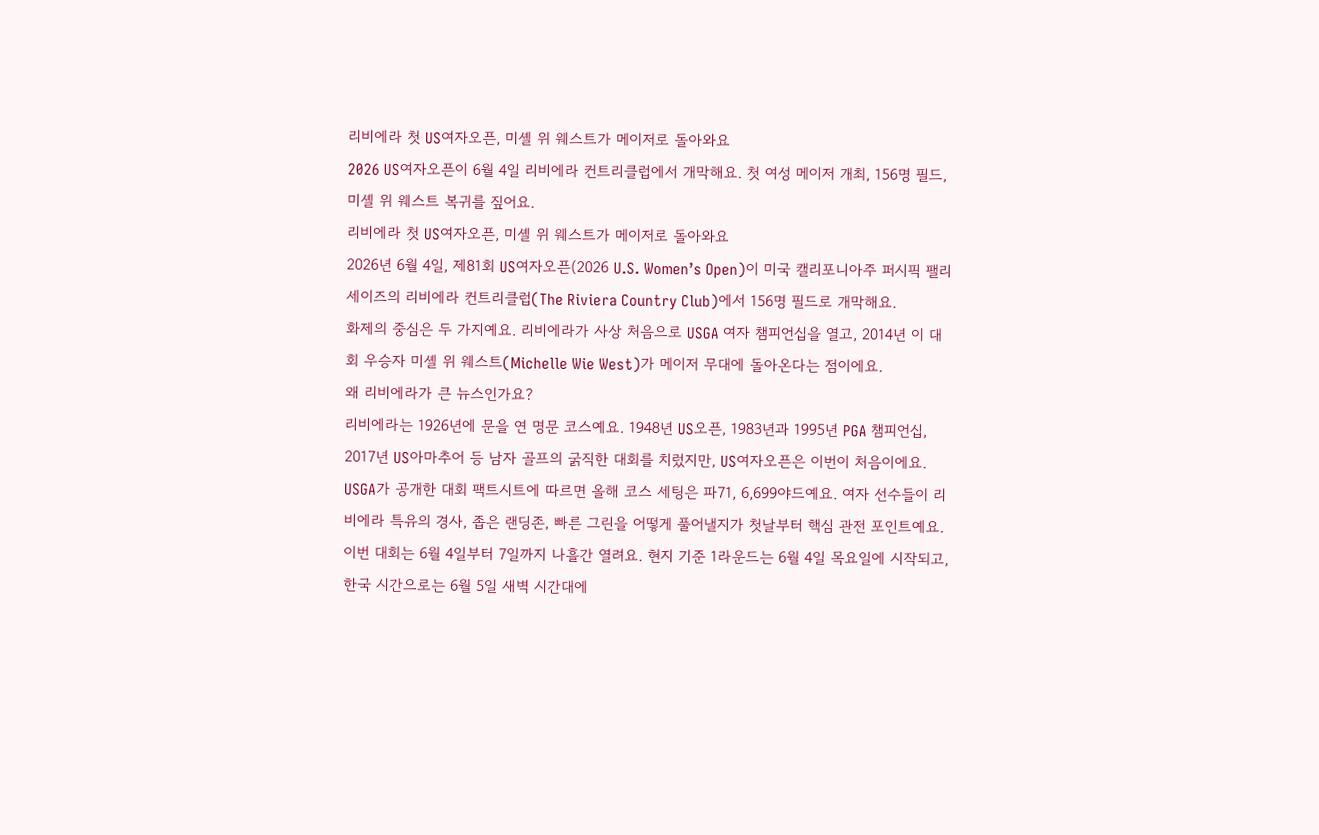리비에라 첫 US여자오픈, 미셸 위 웨스트가 메이저로 돌아와요
2026 US여자오픈이 6월 4일 리비에라 컨트리클럽에서 개막해요. 첫 여성 메이저 개최, 156명 필드, 미셸 위 웨스트 복귀를 짚어요.
리비에라 첫 US여자오픈, 미셸 위 웨스트가 메이저로 돌아와요
2026년 6월 4일, 제81회 US여자오픈(2026 U.S. Women’s Open)이 미국 캘리포니아주 퍼시픽 팰리세이즈의 리비에라 컨트리클럽(The Riviera Country Club)에서 156명 필드로 개막해요.
화제의 중심은 두 가지예요. 리비에라가 사상 처음으로 USGA 여자 챔피언십을 열고, 2014년 이 대회 우승자 미셸 위 웨스트(Michelle Wie West)가 메이저 무대에 돌아온다는 점이에요.
왜 리비에라가 큰 뉴스인가요?
리비에라는 1926년에 문을 연 명문 코스예요. 1948년 US오픈, 1983년과 1995년 PGA 챔피언십, 2017년 US아마추어 등 남자 골프의 굵직한 대회를 치렀지만, US여자오픈은 이번이 처음이에요.
USGA가 공개한 대회 팩트시트에 따르면 올해 코스 세팅은 파71, 6,699야드예요. 여자 선수들이 리비에라 특유의 경사, 좁은 랜딩존, 빠른 그린을 어떻게 풀어낼지가 첫날부터 핵심 관전 포인트예요.
이번 대회는 6월 4일부터 7일까지 나흘간 열려요. 현지 기준 1라운드는 6월 4일 목요일에 시작되고, 한국 시간으로는 6월 5일 새벽 시간대에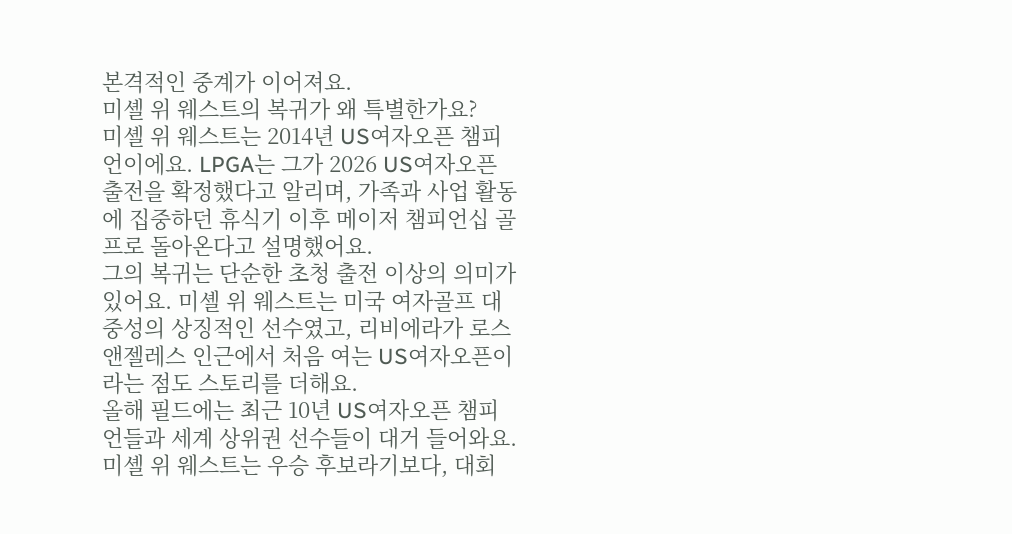본격적인 중계가 이어져요.
미셸 위 웨스트의 복귀가 왜 특별한가요?
미셸 위 웨스트는 2014년 US여자오픈 챔피언이에요. LPGA는 그가 2026 US여자오픈 출전을 확정했다고 알리며, 가족과 사업 활동에 집중하던 휴식기 이후 메이저 챔피언십 골프로 돌아온다고 설명했어요.
그의 복귀는 단순한 초청 출전 이상의 의미가 있어요. 미셸 위 웨스트는 미국 여자골프 대중성의 상징적인 선수였고, 리비에라가 로스앤젤레스 인근에서 처음 여는 US여자오픈이라는 점도 스토리를 더해요.
올해 필드에는 최근 10년 US여자오픈 챔피언들과 세계 상위권 선수들이 대거 들어와요. 미셸 위 웨스트는 우승 후보라기보다, 대회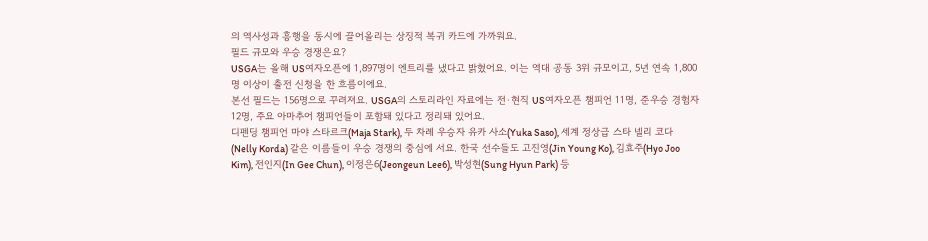의 역사성과 흥행을 동시에 끌어올리는 상징적 복귀 카드에 가까워요.
필드 규모와 우승 경쟁은요?
USGA는 올해 US여자오픈에 1,897명이 엔트리를 냈다고 밝혔어요. 이는 역대 공동 3위 규모이고, 5년 연속 1,800명 이상이 출전 신청을 한 흐름이에요.
본선 필드는 156명으로 꾸려져요. USGA의 스토리라인 자료에는 전·현직 US여자오픈 챔피언 11명, 준우승 경험자 12명, 주요 아마추어 챔피언들이 포함돼 있다고 정리돼 있어요.
디펜딩 챔피언 마야 스타르크(Maja Stark), 두 차례 우승자 유카 사소(Yuka Saso), 세계 정상급 스타 넬리 코다(Nelly Korda) 같은 이름들이 우승 경쟁의 중심에 서요. 한국 선수들도 고진영(Jin Young Ko), 김효주(Hyo Joo Kim), 전인지(In Gee Chun), 이정은6(Jeongeun Lee6), 박성현(Sung Hyun Park) 등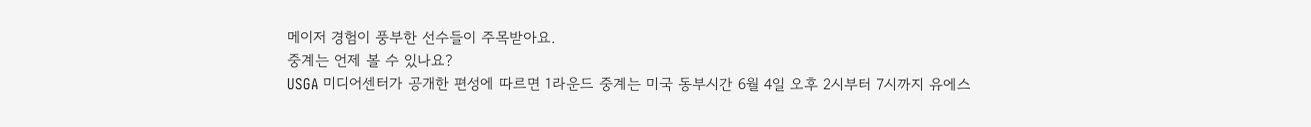메이저 경험이 풍부한 선수들이 주목받아요.
중계는 언제 볼 수 있나요?
USGA 미디어센터가 공개한 편성에 따르면 1라운드 중계는 미국 동부시간 6월 4일 오후 2시부터 7시까지 유에스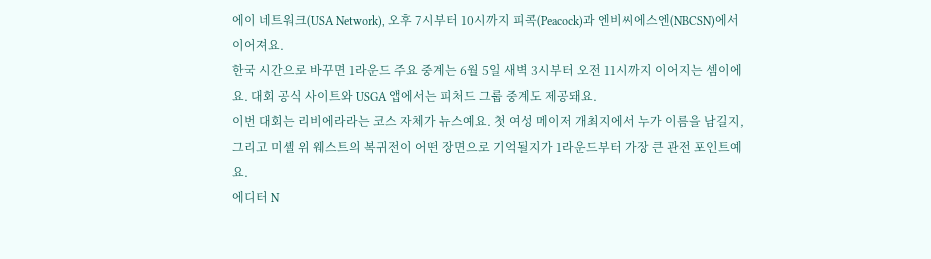에이 네트워크(USA Network), 오후 7시부터 10시까지 피콕(Peacock)과 엔비씨에스엔(NBCSN)에서 이어져요.
한국 시간으로 바꾸면 1라운드 주요 중계는 6월 5일 새벽 3시부터 오전 11시까지 이어지는 셈이에요. 대회 공식 사이트와 USGA 앱에서는 피처드 그룹 중계도 제공돼요.
이번 대회는 리비에라라는 코스 자체가 뉴스예요. 첫 여성 메이저 개최지에서 누가 이름을 남길지, 그리고 미셸 위 웨스트의 복귀전이 어떤 장면으로 기억될지가 1라운드부터 가장 큰 관전 포인트예요.
에디터 N